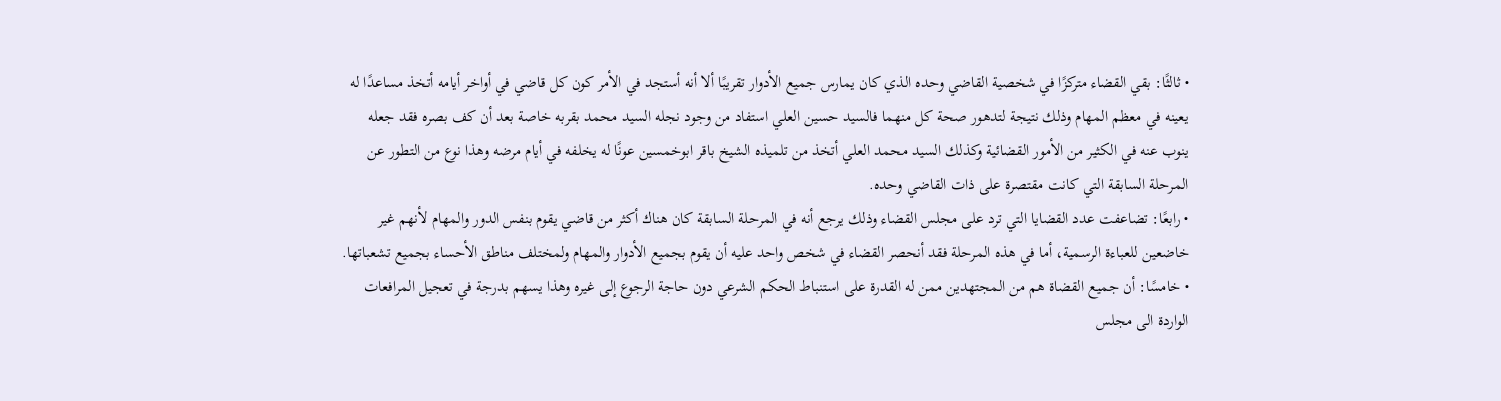• ثالثًا: بقي القضاء متركزًا في شخصية القاضي وحده الذي كان يمارس جميع الأدوار تقريبًا ألا أنه أستجد في الأمر كون كل قاضي في أواخر أيامه أتخذ مساعدًا له يعينه في معظم المهام وذلك نتيجة لتدهور صحة كل منهما فالسيد حسين العلي استفاد من وجود نجله السيد محمد بقربه خاصة بعد أن كف بصره فقد جعله ينوب عنه في الكثير من الأمور القضائية وكذلك السيد محمد العلي أتخذ من تلميذه الشيخ باقر ابوخمسين عونًا له يخلفه في أيام مرضه وهذا نوع من التطور عن المرحلة السابقة التي كانت مقتصرة على ذات القاضي وحده.
• رابعًا: تضاعفت عدد القضايا التي ترد على مجلس القضاء وذلك يرجع أنه في المرحلة السابقة كان هناك أكثر من قاضي يقوم بنفس الدور والمهام لأنهم غير خاضعين للعباءة الرسمية، أما في هذه المرحلة فقد أنحصر القضاء في شخص واحد عليه أن يقوم بجميع الأدوار والمهام ولمختلف مناطق الأحساء بجميع تشعباتها.
• خامسًا: أن جميع القضاة هم من المجتهدين ممن له القدرة على استنباط الحكم الشرعي دون حاجة الرجوع إلى غيره وهذا يسهم بدرجة في تعجيل المرافعات الواردة الى مجلس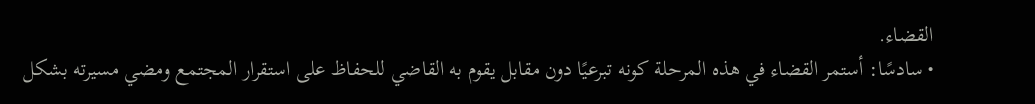القضاء.
• سادسًا: أستمر القضاء في هذه المرحلة كونه تبرعيًا دون مقابل يقوم به القاضي للحفاظ على استقرار المجتمع ومضي مسيرته بشكل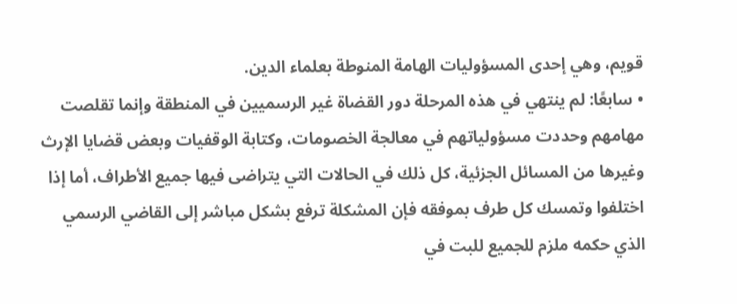قويم، وهي إحدى المسؤوليات الهامة المنوطة بعلماء الدين.
• سابعًا: لم ينتهي في هذه المرحلة دور القضاة غير الرسميين في المنطقة وإنما تقلصت مهامهم وحددت مسؤولياتهم في معالجة الخصومات، وكتابة الوقفيات وبعض قضايا الإرث وغيرها من المسائل الجزئية، كل ذلك في الحالات التي يتراضى فيها جميع الأطراف، أما إذا اختلفوا وتمسك كل طرف بموفقه فإن المشكلة ترفع بشكل مباشر إلى القاضي الرسمي الذي حكمه ملزم للجميع للبت في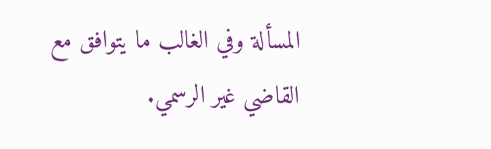المسألة وفي الغالب ما يتوافق مع القاضي غير الرسمي.